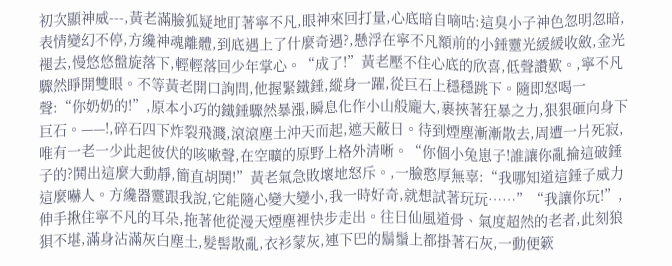初次顯神威---,黃老滿臉狐疑地盯著寧不凡,眼神來回打量,心底暗自嘀咕:這臭小子神色忽明忽暗,表情變幻不停,方纔神魂離體,到底遇上了什麼奇遇?,懸浮在寧不凡額前的小錘靈光緩緩收斂,金光褪去,慢悠悠盤旋落下,輕輕落回少年掌心。“成了!”黃老壓不住心底的欣喜,低聲讚歎。,寧不凡驟然睜開雙眼。不等黃老開口詢問,他握緊鐵錘,縱身一躍,從巨石上穩穩跳下。隨即怒喝一聲:“你奶奶的!”,原本小巧的鐵錘驟然暴漲,瞬息化作小山般龐大,裹挾著狂暴之力,狠狠砸向身下巨石。——!,碎石四下炸裂飛濺,滾滾塵土沖天而起,遮天蔽日。待到煙塵漸漸散去,周遭一片死寂,唯有一老一少此起彼伏的咳嗽聲,在空曠的原野上格外清晰。“你個小兔崽子!誰讓你亂掄這破錘子的?鬨出這麼大動靜,簡直胡鬨!”黃老氣急敗壞地怒斥。,一臉憨厚無辜:“我哪知道這錘子威力這麼嚇人。方纔器靈跟我說,它能隨心變大變小,我一時好奇,就想試著玩玩……”“我讓你玩!”,伸手揪住寧不凡的耳朵,拖著他從漫天煙塵裡快步走出。往日仙風道骨、氣度超然的老者,此刻狼狽不堪,滿身沾滿灰白塵土,髮髻散亂,衣衫蒙灰,連下巴的鬍鬚上都掛著石灰,一動便簌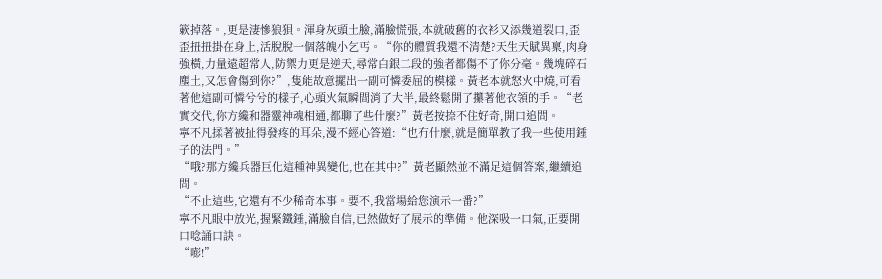簌掉落。,更是淒慘狼狽。渾身灰頭土臉,滿臉慌張,本就破舊的衣衫又添幾道裂口,歪歪扭扭掛在身上,活脫脫一個落魄小乞丐。“你的體質我還不清楚?天生天賦異稟,肉身強橫,力量遠超常人,防禦力更是逆天,尋常白銀二段的強者都傷不了你分毫。幾塊碎石塵土,又怎會傷到你?”,隻能故意擺出一副可憐委屈的模樣。黃老本就怒火中燒,可看著他這副可憐兮兮的樣子,心頭火氣瞬間消了大半,最終鬆開了攥著他衣領的手。“老實交代,你方纔和器靈神魂相通,都聊了些什麼?”黃老按捺不住好奇,開口追問。
寧不凡揉著被扯得發疼的耳朵,漫不經心答道:“也冇什麼,就是簡單教了我一些使用錘子的法門。”
“哦?那方纔兵器巨化這種神異變化,也在其中?”黃老顯然並不滿足這個答案,繼續追問。
“不止這些,它還有不少稀奇本事。要不,我當場給您演示一番?”
寧不凡眼中放光,握緊鐵錘,滿臉自信,已然做好了展示的準備。他深吸一口氣,正要開口唸誦口訣。
“嘭!”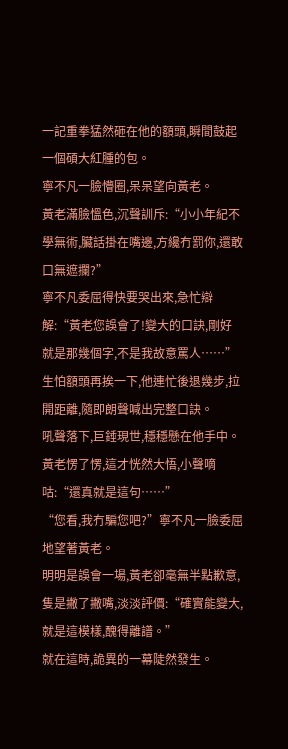一記重拳猛然砸在他的額頭,瞬間鼓起一個碩大紅腫的包。
寧不凡一臉懵圈,呆呆望向黃老。
黃老滿臉慍色,沉聲訓斥:“小小年紀不學無術,臟話掛在嘴邊,方纔冇罰你,還敢口無遮攔?”
寧不凡委屈得快要哭出來,急忙辯解:“黃老您誤會了!變大的口訣,剛好就是那幾個字,不是我故意罵人……”
生怕額頭再挨一下,他連忙後退幾步,拉開距離,隨即朗聲喊出完整口訣。
吼聲落下,巨錘現世,穩穩懸在他手中。
黃老愣了愣,這才恍然大悟,小聲嘀咕:“還真就是這句……”
“您看,我冇騙您吧?”寧不凡一臉委屈地望著黃老。
明明是誤會一場,黃老卻毫無半點歉意,隻是撇了撇嘴,淡淡評價:“確實能變大,就是這模樣,醜得離譜。”
就在這時,詭異的一幕陡然發生。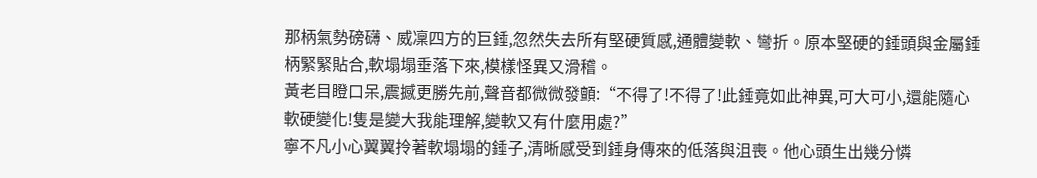那柄氣勢磅礴、威凜四方的巨錘,忽然失去所有堅硬質感,通體變軟、彎折。原本堅硬的錘頭與金屬錘柄緊緊貼合,軟塌塌垂落下來,模樣怪異又滑稽。
黃老目瞪口呆,震撼更勝先前,聲音都微微發顫:“不得了!不得了!此錘竟如此神異,可大可小,還能隨心軟硬變化!隻是變大我能理解,變軟又有什麼用處?”
寧不凡小心翼翼拎著軟塌塌的錘子,清晰感受到錘身傳來的低落與沮喪。他心頭生出幾分憐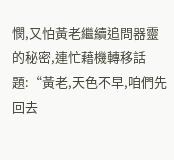憫,又怕黃老繼續追問器靈的秘密,連忙藉機轉移話題:“黃老,天色不早,咱們先回去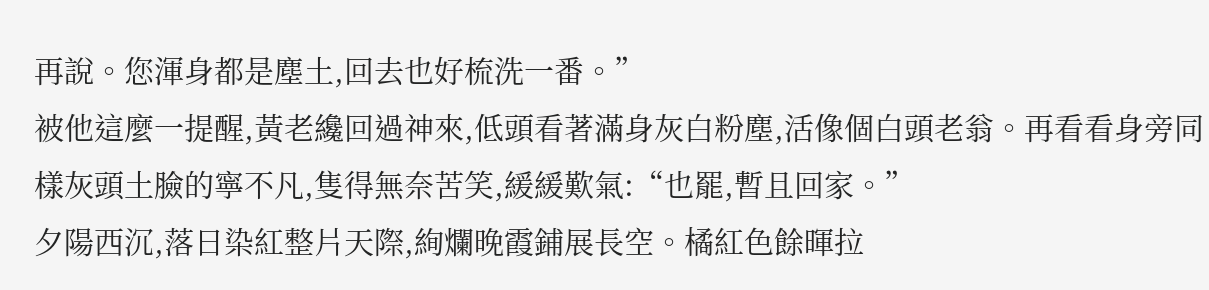再說。您渾身都是塵土,回去也好梳洗一番。”
被他這麼一提醒,黃老纔回過神來,低頭看著滿身灰白粉塵,活像個白頭老翁。再看看身旁同樣灰頭土臉的寧不凡,隻得無奈苦笑,緩緩歎氣:“也罷,暫且回家。”
夕陽西沉,落日染紅整片天際,絢爛晚霞鋪展長空。橘紅色餘暉拉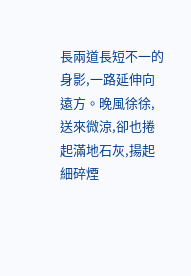長兩道長短不一的身影,一路延伸向遠方。晚風徐徐,送來微涼,卻也捲起滿地石灰,揚起細碎煙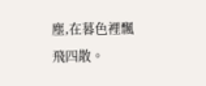塵,在暮色裡飄飛四散。